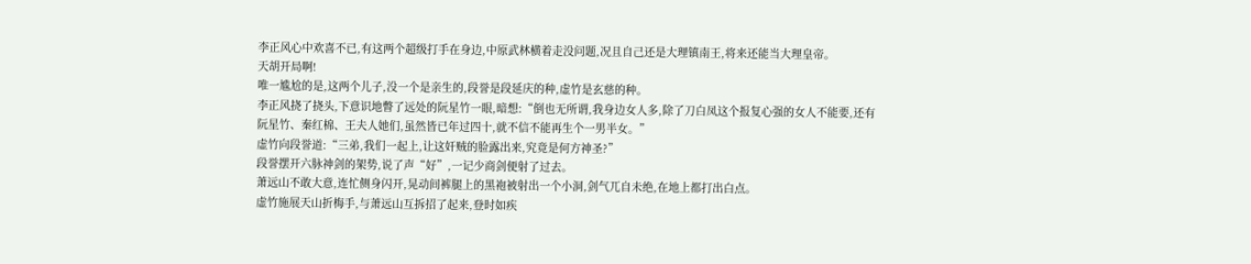李正风心中欢喜不已,有这两个超级打手在身边,中原武林横着走没问题,况且自己还是大理镇南王,将来还能当大理皇帝。
天胡开局啊!
唯一尴尬的是,这两个儿子,没一个是亲生的,段誉是段延庆的种,虚竹是玄慈的种。
李正风挠了挠头,下意识地瞥了远处的阮星竹一眼,暗想:“倒也无所谓,我身边女人多,除了刀白凤这个报复心强的女人不能要,还有阮星竹、秦红棉、王夫人她们,虽然皆已年过四十,就不信不能再生个一男半女。”
虚竹向段誉道:“三弟,我们一起上,让这奸贼的脸露出来,究竟是何方神圣?”
段誉摆开六脉神剑的架势,说了声“好”,一记少商剑便射了过去。
萧远山不敢大意,连忙侧身闪开,晃动间裤腿上的黑袍被射出一个小洞,剑气兀自未绝,在地上都打出白点。
虚竹施展天山折梅手,与萧远山互拆招了起来,登时如疾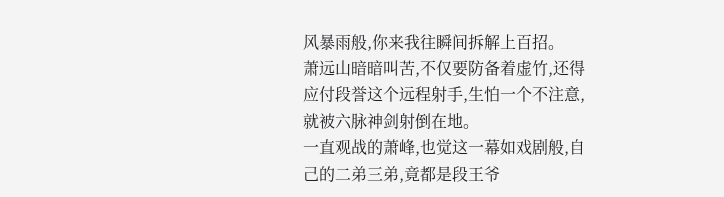风暴雨般,你来我往瞬间拆解上百招。
萧远山暗暗叫苦,不仅要防备着虚竹,还得应付段誉这个远程射手,生怕一个不注意,就被六脉神剑射倒在地。
一直观战的萧峰,也觉这一幕如戏剧般,自己的二弟三弟,竟都是段王爷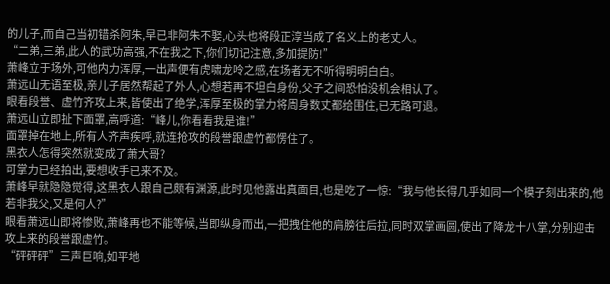的儿子,而自己当初错杀阿朱,早已非阿朱不娶,心头也将段正淳当成了名义上的老丈人。
“二弟,三弟,此人的武功高强,不在我之下,你们切记注意,多加提防!”
萧峰立于场外,可他内力浑厚,一出声便有虎啸龙呤之感,在场者无不听得明明白白。
萧远山无语至极,亲儿子居然帮起了外人,心想若再不坦白身份,父子之间恐怕没机会相认了。
眼看段誉、虚竹齐攻上来,皆使出了绝学,浑厚至极的掌力将周身数丈都给围住,已无路可退。
萧远山立即扯下面罩,高呼道:“峰儿,你看看我是谁!”
面罩掉在地上,所有人齐声疾呼,就连抢攻的段誉跟虚竹都愣住了。
黑衣人怎得突然就变成了萧大哥?
可掌力已经拍出,要想收手已来不及。
萧峰早就隐隐觉得,这黑衣人跟自己颇有渊源,此时见他露出真面目,也是吃了一惊:“我与他长得几乎如同一个模子刻出来的,他若非我父,又是何人?”
眼看萧远山即将惨败,萧峰再也不能等候,当即纵身而出,一把拽住他的肩膀往后拉,同时双掌画圆,使出了降龙十八掌,分别迎击攻上来的段誉跟虚竹。
“砰砰砰”三声巨响,如平地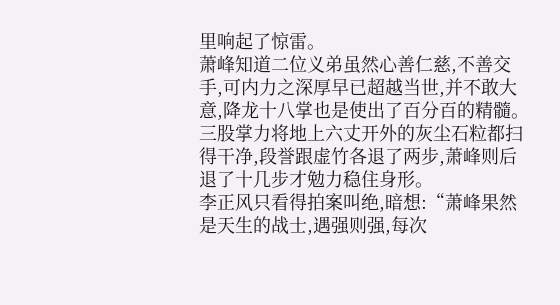里响起了惊雷。
萧峰知道二位义弟虽然心善仁慈,不善交手,可内力之深厚早已超越当世,并不敢大意,降龙十八掌也是使出了百分百的精髓。
三股掌力将地上六丈开外的灰尘石粒都扫得干净,段誉跟虚竹各退了两步,萧峰则后退了十几步才勉力稳住身形。
李正风只看得拍案叫绝,暗想:“萧峰果然是天生的战士,遇强则强,每次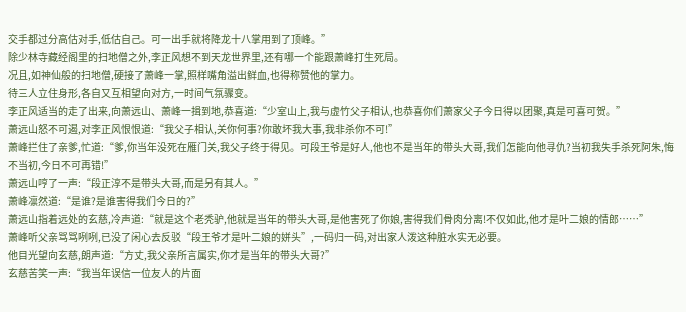交手都过分高估对手,低估自己。可一出手就将降龙十八掌用到了顶峰。”
除少林寺藏经阁里的扫地僧之外,李正风想不到天龙世界里,还有哪一个能跟萧峰打生死局。
况且,如神仙般的扫地僧,硬接了萧峰一掌,照样嘴角溢出鲜血,也得称赞他的掌力。
待三人立住身形,各自又互相望向对方,一时间气氛骤变。
李正风适当的走了出来,向萧远山、萧峰一揖到地,恭喜道:“少室山上,我与虚竹父子相认,也恭喜你们萧家父子今日得以团聚,真是可喜可贺。”
萧远山怒不可遏,对李正风恨恨道:“我父子相认,关你何事?你敢坏我大事,我非杀你不可!”
萧峰拦住了亲爹,忙道:“爹,你当年没死在雁门关,我父子终于得见。可段王爷是好人,他也不是当年的带头大哥,我们怎能向他寻仇?当初我失手杀死阿朱,悔不当初,今日不可再错!”
萧远山哼了一声:“段正淳不是带头大哥,而是另有其人。”
萧峰凛然道:“是谁?是谁害得我们今日的?”
萧远山指着远处的玄慈,冷声道:“就是这个老秃驴,他就是当年的带头大哥,是他害死了你娘,害得我们骨肉分离!不仅如此,他才是叶二娘的情郎……”
萧峰听父亲骂骂咧咧,已没了闲心去反驳“段王爷才是叶二娘的姘头”,一码归一码,对出家人泼这种脏水实无必要。
他目光望向玄慈,朗声道:“方丈,我父亲所言属实,你才是当年的带头大哥?”
玄慈苦笑一声:“我当年误信一位友人的片面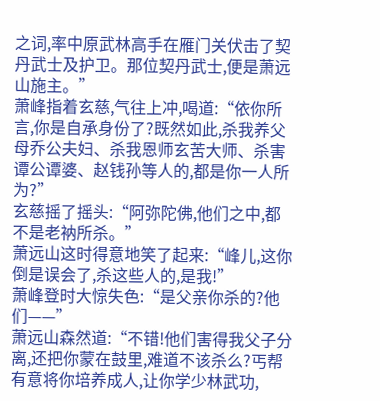之词,率中原武林高手在雁门关伏击了契丹武士及护卫。那位契丹武士,便是萧远山施主。”
萧峰指着玄慈,气往上冲,喝道:“依你所言,你是自承身份了?既然如此,杀我养父母乔公夫妇、杀我恩师玄苦大师、杀害谭公谭婆、赵钱孙等人的,都是你一人所为?”
玄慈摇了摇头:“阿弥陀佛,他们之中,都不是老衲所杀。”
萧远山这时得意地笑了起来:“峰儿,这你倒是误会了,杀这些人的,是我!”
萧峰登时大惊失色:“是父亲你杀的?他们——”
萧远山森然道:“不错!他们害得我父子分离,还把你蒙在鼓里,难道不该杀么?丐帮有意将你培养成人,让你学少林武功,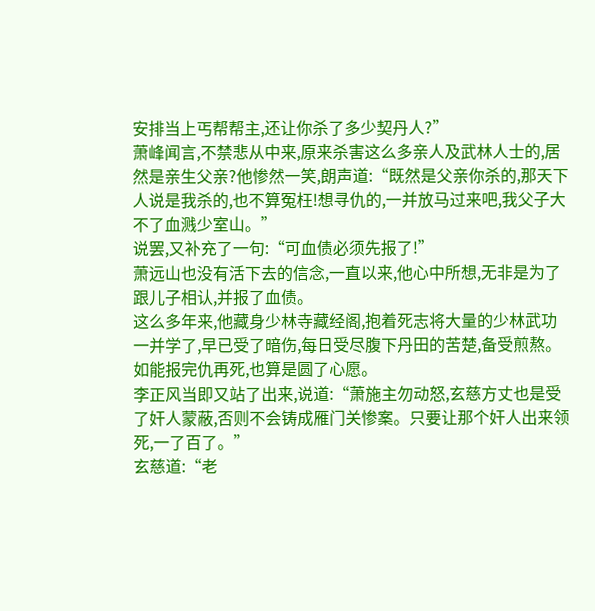安排当上丐帮帮主,还让你杀了多少契丹人?”
萧峰闻言,不禁悲从中来,原来杀害这么多亲人及武林人士的,居然是亲生父亲?他惨然一笑,朗声道:“既然是父亲你杀的,那天下人说是我杀的,也不算冤枉!想寻仇的,一并放马过来吧,我父子大不了血溅少室山。”
说罢,又补充了一句:“可血债必须先报了!”
萧远山也没有活下去的信念,一直以来,他心中所想,无非是为了跟儿子相认,并报了血债。
这么多年来,他藏身少林寺藏经阁,抱着死志将大量的少林武功一并学了,早已受了暗伤,每日受尽腹下丹田的苦楚,备受煎熬。
如能报完仇再死,也算是圆了心愿。
李正风当即又站了出来,说道:“萧施主勿动怒,玄慈方丈也是受了奸人蒙蔽,否则不会铸成雁门关惨案。只要让那个奸人出来领死,一了百了。”
玄慈道:“老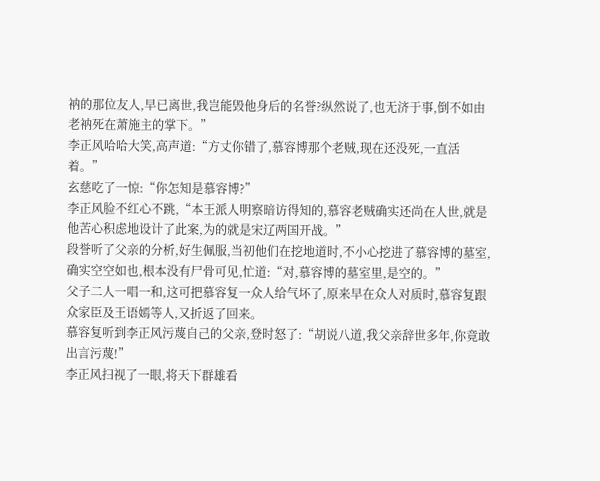衲的那位友人,早已离世,我岂能毁他身后的名誉?纵然说了,也无济于事,倒不如由老衲死在萧施主的掌下。”
李正风哈哈大笑,高声道:“方丈你错了,慕容博那个老贼,现在还没死,一直活着。”
玄慈吃了一惊:“你怎知是慕容博?”
李正风脸不红心不跳,“本王派人明察暗访得知的,慕容老贼确实还尚在人世,就是他苦心积虑地设计了此案,为的就是宋辽两国开战。”
段誉听了父亲的分析,好生佩服,当初他们在挖地道时,不小心挖进了慕容博的墓室,确实空空如也,根本没有尸骨可见,忙道:“对,慕容博的墓室里,是空的。”
父子二人一唱一和,这可把慕容复一众人给气坏了,原来早在众人对质时,慕容复跟众家臣及王语嫣等人,又折返了回来。
慕容复听到李正风污蔑自己的父亲,登时怒了:“胡说八道,我父亲辞世多年,你竟敢出言污蔑!”
李正风扫视了一眼,将天下群雄看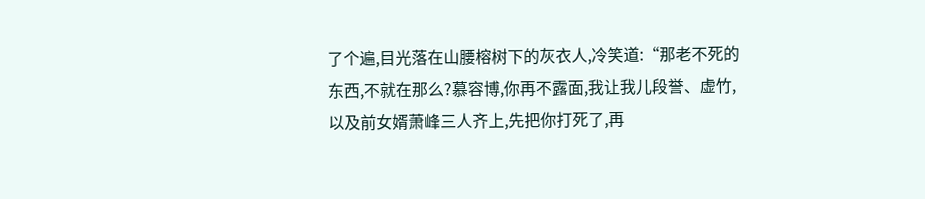了个遍,目光落在山腰榕树下的灰衣人,冷笑道:“那老不死的东西,不就在那么?慕容博,你再不露面,我让我儿段誉、虚竹,以及前女婿萧峰三人齐上,先把你打死了,再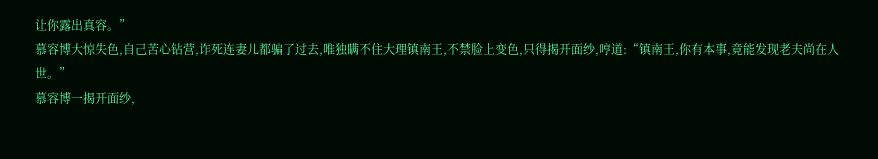让你露出真容。”
慕容博大惊失色,自己苦心钻营,诈死连妻儿都骗了过去,唯独瞒不住大理镇南王,不禁脸上变色,只得揭开面纱,哼道:“镇南王,你有本事,竟能发现老夫尚在人世。”
慕容博一揭开面纱,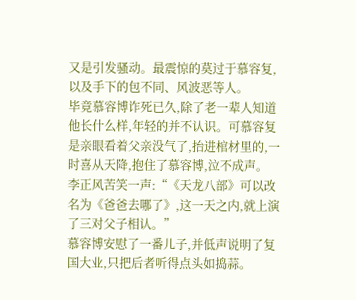又是引发骚动。最震惊的莫过于慕容复,以及手下的包不同、风波恶等人。
毕竟慕容博诈死已久,除了老一辈人知道他长什么样,年轻的并不认识。可慕容复是亲眼看着父亲没气了,抬进棺材里的,一时喜从天降,抱住了慕容博,泣不成声。
李正风苦笑一声:“《天龙八部》可以改名为《爸爸去哪了》,这一天之内,就上演了三对父子相认。”
慕容博安慰了一番儿子,并低声说明了复国大业,只把后者听得点头如捣蒜。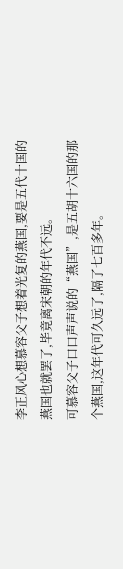李正风心想慕容父子想着光复的燕国,要是五代十国的燕国也就罢了,毕竟离宋朝的年代不远。
可慕容父子口口声声说的“燕国”,是五胡十六国的那个燕国,这年代可久远了,隔了七百多年。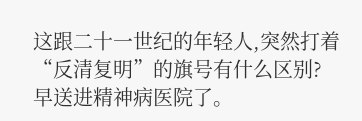这跟二十一世纪的年轻人,突然打着“反清复明”的旗号有什么区别?
早送进精神病医院了。